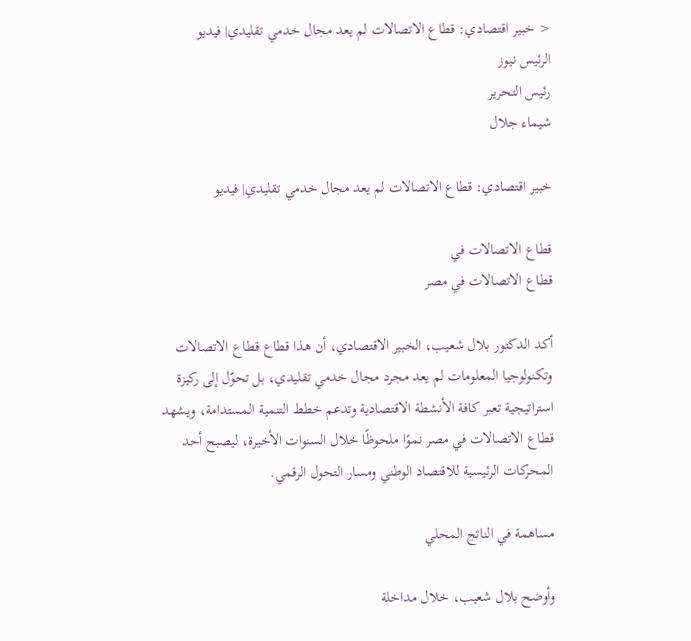< خبير اقتصادي: قطاع الاتصالات لم يعد مجال خدمي تقليدي| فيديو
الرئيس نيوز
رئيس التحرير
شيماء جلال

خبير اقتصادي: قطاع الاتصالات لم يعد مجال خدمي تقليدي| فيديو

قطاع الاتصالات في
قطاع الاتصالات في مصر

أكد الدكتور بلال شعيب، الخبير الاقتصادي، أن هذا قطاع قطاع الاتصالات وتكنولوجيا المعلومات لم يعد مجرد مجال خدمي تقليدي، بل تحوّل إلى ركيزة استراتيجية تعبر كافة الأنشطة الاقتصادية وتدعم خطط التنمية المستدامة، ويشهد قطاع الاتصالات في مصر نموًا ملحوظًا خلال السنوات الأخيرة، ليصبح أحد المحركات الرئيسية للاقتصاد الوطني ومسار التحول الرقمي.

مساهمة في الناتج المحلي

وأوضح بلال شعيب، خلال مداخلة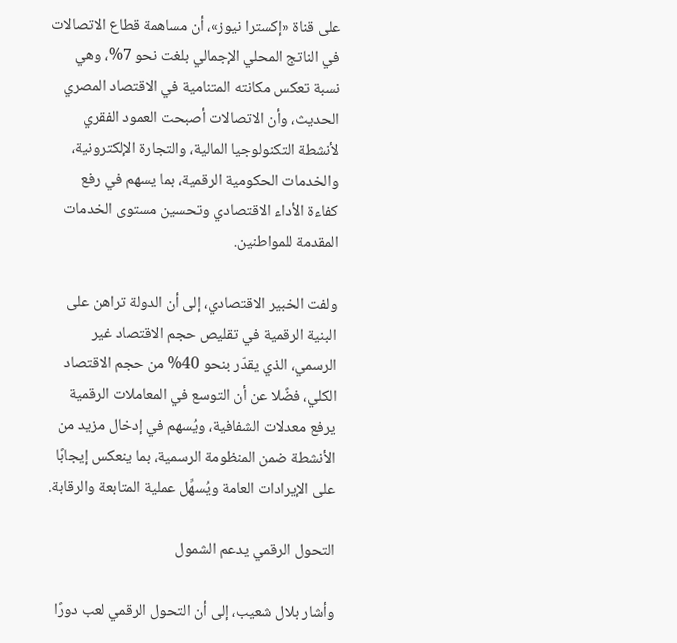على قناة «إكسترا نيوز»، أن مساهمة قطاع الاتصالات في الناتج المحلي الإجمالي بلغت نحو 7%، وهي نسبة تعكس مكانته المتنامية في الاقتصاد المصري الحديث، وأن الاتصالات أصبحت العمود الفقري لأنشطة التكنولوجيا المالية، والتجارة الإلكترونية، والخدمات الحكومية الرقمية، بما يسهم في رفع كفاءة الأداء الاقتصادي وتحسين مستوى الخدمات المقدمة للمواطنين.

ولفت الخبير الاقتصادي، إلى أن الدولة تراهن على البنية الرقمية في تقليص حجم الاقتصاد غير الرسمي، الذي يقدّر بنحو 40% من حجم الاقتصاد الكلي، فضًلا عن أن التوسع في المعاملات الرقمية يرفع معدلات الشفافية، ويُسهم في إدخال مزيد من الأنشطة ضمن المنظومة الرسمية، بما ينعكس إيجابًا على الإيرادات العامة ويُسهِّل عملية المتابعة والرقابة.

التحول الرقمي يدعم الشمول

وأشار بلال شعيب، إلى أن التحول الرقمي لعب دورًا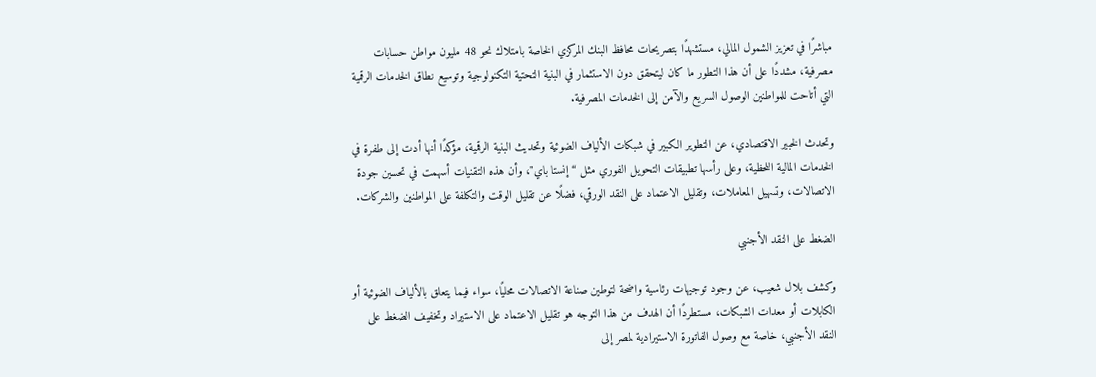مباشرًا في تعزيز الشمول المالي، مستشهدًا بتصريحات محافظ البنك المركزي الخاصة بامتلاك نحو 48 مليون مواطن حسابات مصرفية، مشددًا على أن هذا التطور ما كان ليتحقق دون الاستثمار في البنية التحتية التكنولوجية وتوسيع نطاق الخدمات الرقمية التي أتاحت للمواطنين الوصول السريع والآمن إلى الخدمات المصرفية.

وتحدث الخبير الاقتصادي، عن التطوير الكبير في شبكات الألياف الضوئية وتحديث البنية الرقمية، مؤكدًا أنها أدت إلى طفرة في الخدمات المالية اللحظية، وعلى رأسها تطبيقات التحويل الفوري مثل “إنستا باي"، وأن هذه التقنيات أسهمت في تحسين جودة الاتصالات، وتسهيل المعاملات، وتقليل الاعتماد على النقد الورقي، فضلًا عن تقليل الوقت والتكلفة على المواطنين والشركات.

الضغط على النقد الأجنبي

وكشف بلال شعيب، عن وجود توجيهات رئاسية واضحة لتوطين صناعة الاتصالات محليًا، سواء فيما يتعلق بالألياف الضوئية أو الكابلات أو معدات الشبكات، مستطردًا أن الهدف من هذا التوجه هو تقليل الاعتماد على الاستيراد وتخفيف الضغط على النقد الأجنبي، خاصة مع وصول الفاتورة الاستيرادية لمصر إلى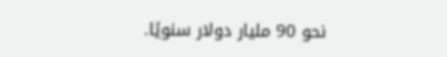نحو 90 مليار دولار سنويًا.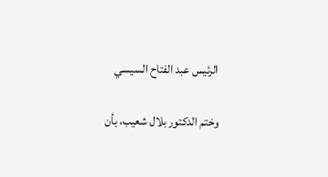الرئيس عبد الفتاح السيسي

وختم الدكتور بلال شعيب، بأن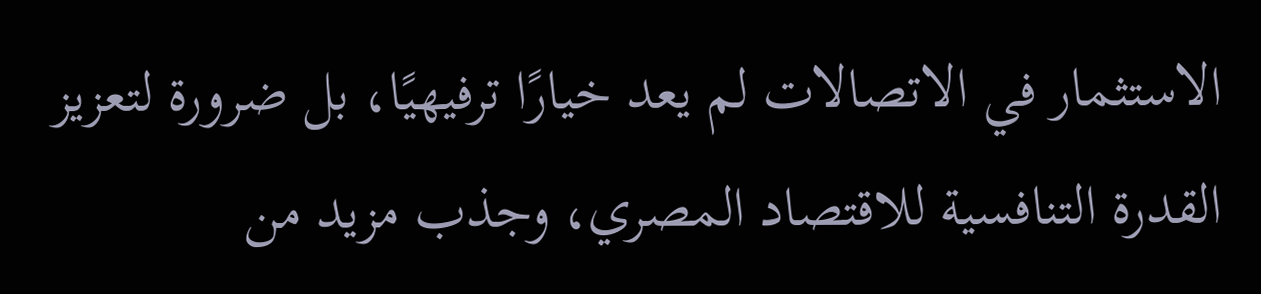الاستثمار في الاتصالات لم يعد خيارًا ترفيهيًا، بل ضرورة لتعزيز القدرة التنافسية للاقتصاد المصري، وجذب مزيد من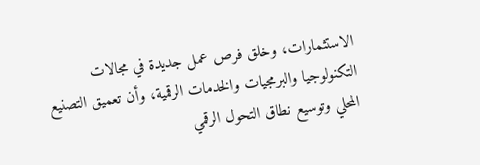الاستثمارات، وخلق فرص عمل جديدة في مجالات التكنولوجيا والبرمجيات والخدمات الرقمية، وأن تعميق التصنيع المحلي وتوسيع نطاق التحول الرقمي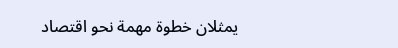يمثلان خطوة مهمة نحو اقتصاد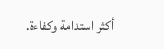أكثر استدامة وكفاءة.